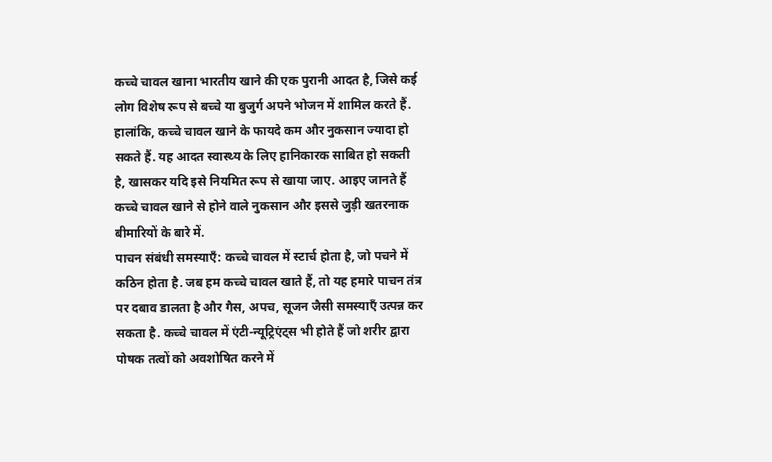कच्चे चावल खाना भारतीय खाने की एक पुरानी आदत है, जिसे कई लोग विशेष रूप से बच्चे या बुजुर्ग अपने भोजन में शामिल करते हैं. हालांकि, कच्चे चावल खाने के फायदे कम और नुकसान ज्यादा हो सकते हैं. यह आदत स्वास्थ्य के लिए हानिकारक साबित हो सकती है, खासकर यदि इसे नियमित रूप से खाया जाए. आइए जानते हैं कच्चे चावल खाने से होने वाले नुकसान और इससे जुड़ी खतरनाक बीमारियों के बारे में.
पाचन संबंधी समस्याएँ: कच्चे चावल में स्टार्च होता है, जो पचने में कठिन होता है. जब हम कच्चे चावल खाते हैं, तो यह हमारे पाचन तंत्र पर दबाव डालता है और गैस, अपच, सूजन जैसी समस्याएँ उत्पन्न कर सकता है. कच्चे चावल में एंटी-न्यूट्रिएंट्स भी होते हैं जो शरीर द्वारा पोषक तत्वों को अवशोषित करने में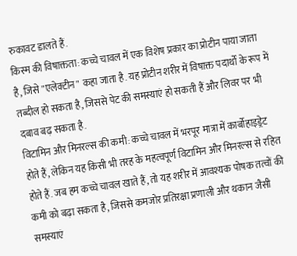रुकावट डालते हैं.
किस्म की विषाक्तता: कच्चे चावल में एक विशेष प्रकार का प्रोटीन पाया जाता है, जिसे "एलेक्टीन" कहा जाता है. यह प्रोटीन शरीर में विषाक्त पदार्थों के रूप में तब्दील हो सकता है, जिससे पेट की समस्याएं हो सकती हैं और लिवर पर भी दबाव बढ़ सकता है.
विटामिन और मिनरल्स की कमी: कच्चे चावल में भरपूर मात्रा में कार्बोहाइड्रेट होते हैं, लेकिन यह किसी भी तरह के महत्वपूर्ण विटामिन और मिनरल्स से रहित होते हैं. जब हम कच्चे चावल खाते हैं, तो यह शरीर में आवश्यक पोषक तत्वों की कमी को बढ़ा सकता है, जिससे कमजोर प्रतिरक्षा प्रणाली और थकान जैसी समस्याएं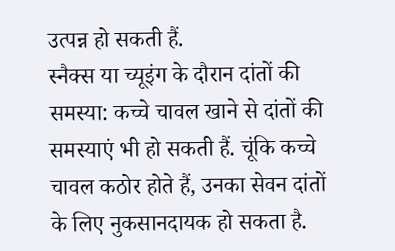उत्पन्न हो सकती हैं.
स्नैक्स या च्यूइंग के दौरान दांतों की समस्या: कच्चे चावल खाने से दांतों की समस्याएं भी हो सकती हैं. चूंकि कच्चे चावल कठोर होते हैं, उनका सेवन दांतों के लिए नुकसानदायक हो सकता है.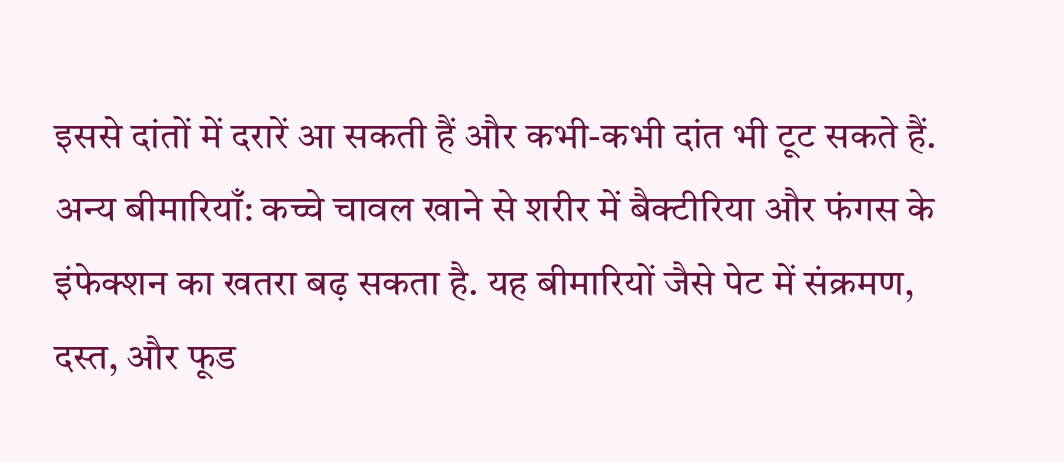इससे दांतों में दरारें आ सकती हैं और कभी-कभी दांत भी टूट सकते हैं.
अन्य बीमारियाँ: कच्चे चावल खाने से शरीर में बैक्टीरिया और फंगस के इंफेक्शन का खतरा बढ़ सकता है. यह बीमारियों जैसे पेट में संक्रमण, दस्त, और फूड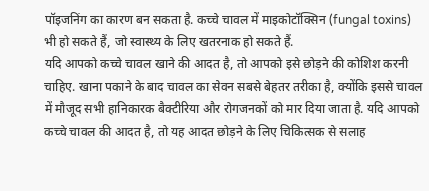पॉइजनिंग का कारण बन सकता है. कच्चे चावल में माइकोटॉक्सिन (fungal toxins) भी हो सकते हैं, जो स्वास्थ्य के लिए खतरनाक हो सकते हैं.
यदि आपको कच्चे चावल खाने की आदत है, तो आपको इसे छोड़ने की कोशिश करनी चाहिए. खाना पकाने के बाद चावल का सेवन सबसे बेहतर तरीका है, क्योंकि इससे चावल में मौजूद सभी हानिकारक बैक्टीरिया और रोगजनकों को मार दिया जाता है. यदि आपको कच्चे चावल की आदत है, तो यह आदत छोड़ने के लिए चिकित्सक से सलाह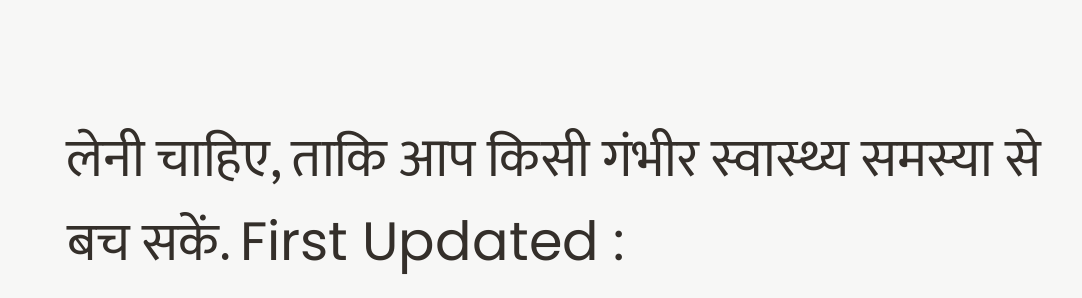लेनी चाहिए, ताकि आप किसी गंभीर स्वास्थ्य समस्या से बच सकें. First Updated :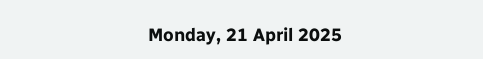Monday, 21 April 2025